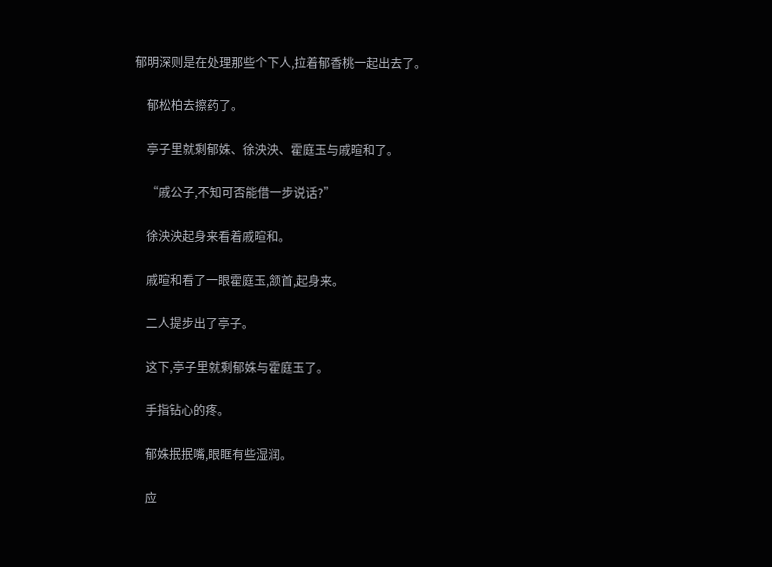郁明深则是在处理那些个下人,拉着郁香桃一起出去了。

    郁松柏去擦药了。

    亭子里就剩郁姝、徐泱泱、霍庭玉与戚暄和了。

    “戚公子,不知可否能借一步说话?”

    徐泱泱起身来看着戚暄和。

    戚暄和看了一眼霍庭玉,颔首,起身来。

    二人提步出了亭子。

    这下,亭子里就剩郁姝与霍庭玉了。

    手指钻心的疼。

    郁姝抿抿嘴,眼眶有些湿润。

    应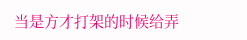当是方才打架的时候给弄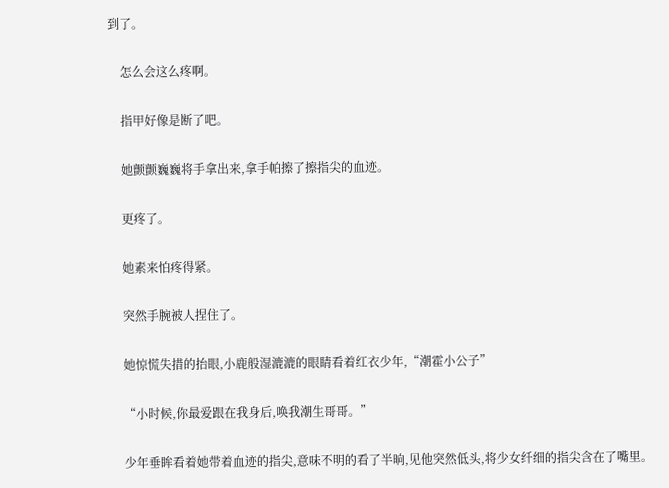到了。

    怎么会这么疼啊。

    指甲好像是断了吧。

    她颤颤巍巍将手拿出来,拿手帕擦了擦指尖的血迹。

    更疼了。

    她素来怕疼得紧。

    突然手腕被人捏住了。

    她惊慌失措的抬眼,小鹿般湿漉漉的眼睛看着红衣少年,“潮霍小公子”

    “小时候,你最爱跟在我身后,唤我潮生哥哥。”

    少年垂眸看着她带着血迹的指尖,意味不明的看了半晌,见他突然低头,将少女纤细的指尖含在了嘴里。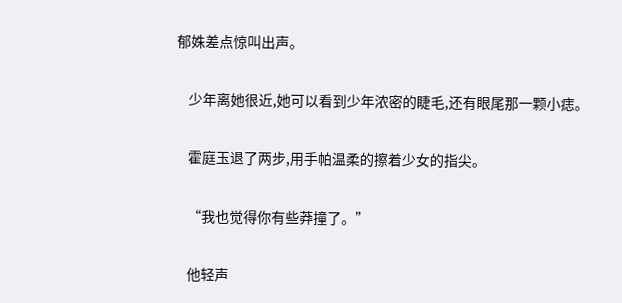郁姝差点惊叫出声。

    少年离她很近,她可以看到少年浓密的睫毛,还有眼尾那一颗小痣。

    霍庭玉退了两步,用手帕温柔的擦着少女的指尖。

    “我也觉得你有些莽撞了。”

    他轻声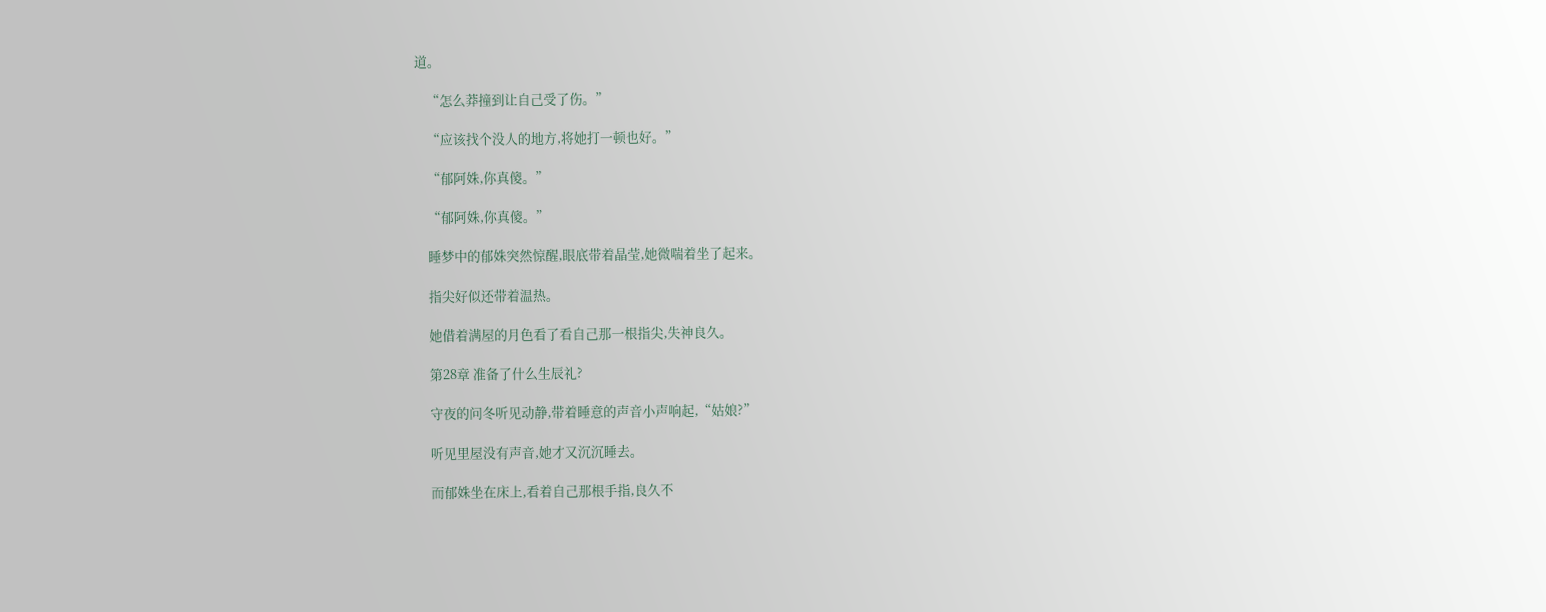道。

    “怎么莽撞到让自己受了伤。”

    “应该找个没人的地方,将她打一顿也好。”

    “郁阿姝,你真傻。”

    “郁阿姝,你真傻。”

    睡梦中的郁姝突然惊醒,眼底带着晶莹,她微喘着坐了起来。

    指尖好似还带着温热。

    她借着满屋的月色看了看自己那一根指尖,失神良久。

    第28章 准备了什么生辰礼?

    守夜的问冬听见动静,带着睡意的声音小声响起,“姑娘?”

    听见里屋没有声音,她才又沉沉睡去。

    而郁姝坐在床上,看着自己那根手指,良久不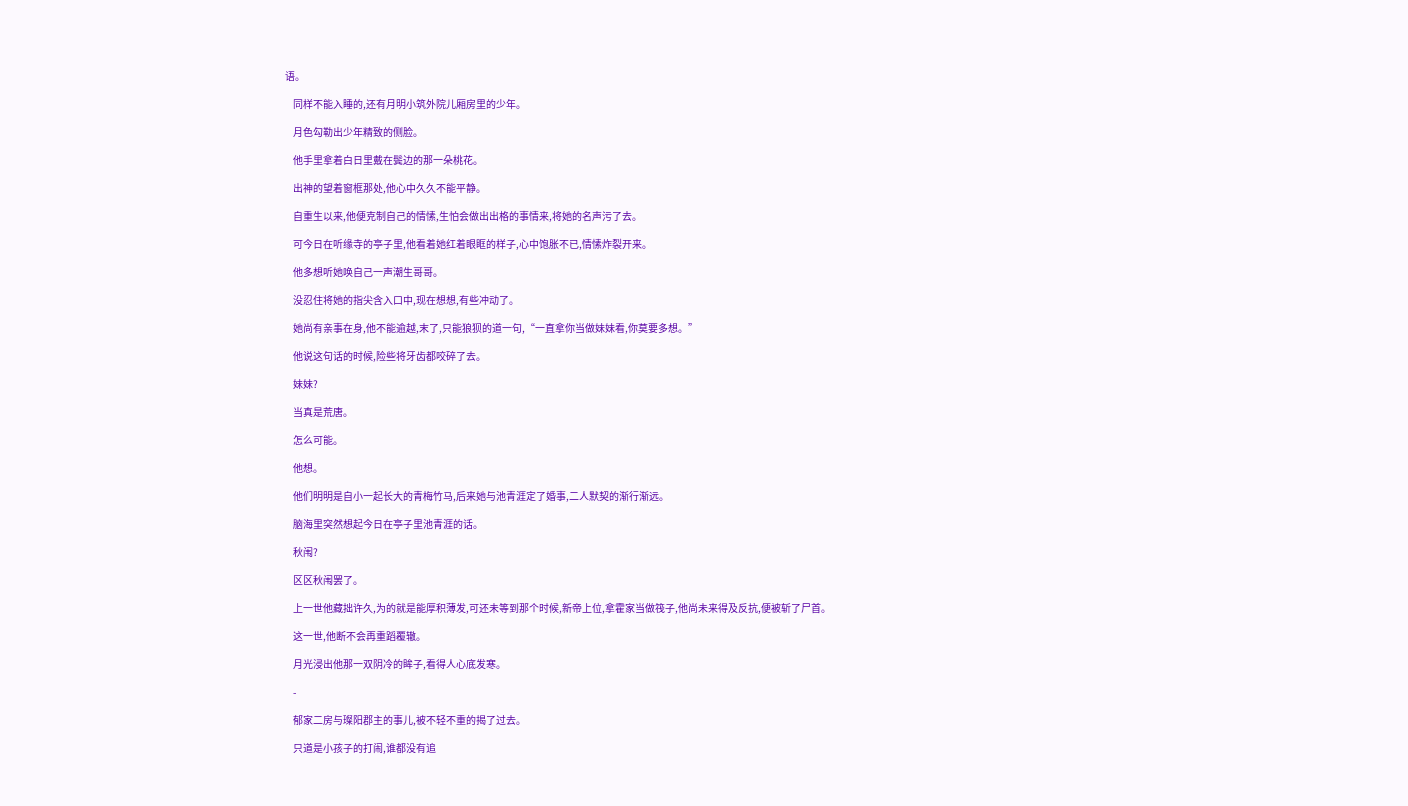语。

    同样不能入睡的,还有月明小筑外院儿厢房里的少年。

    月色勾勒出少年精致的侧脸。

    他手里拿着白日里戴在鬓边的那一朵桃花。

    出神的望着窗框那处,他心中久久不能平静。

    自重生以来,他便克制自己的情愫,生怕会做出出格的事情来,将她的名声污了去。

    可今日在听缘寺的亭子里,他看着她红着眼眶的样子,心中饱胀不已,情愫炸裂开来。

    他多想听她唤自己一声潮生哥哥。

    没忍住将她的指尖含入口中,现在想想,有些冲动了。

    她尚有亲事在身,他不能逾越,末了,只能狼狈的道一句,“一直拿你当做妹妹看,你莫要多想。”

    他说这句话的时候,险些将牙齿都咬碎了去。

    妹妹?

    当真是荒唐。

    怎么可能。

    他想。

    他们明明是自小一起长大的青梅竹马,后来她与池青涯定了婚事,二人默契的渐行渐远。

    脑海里突然想起今日在亭子里池青涯的话。

    秋闱?

    区区秋闱罢了。

    上一世他藏拙许久,为的就是能厚积薄发,可还未等到那个时候,新帝上位,拿霍家当做筏子,他尚未来得及反抗,便被斩了尸首。

    这一世,他断不会再重蹈覆辙。

    月光浸出他那一双阴冷的眸子,看得人心底发寒。

    -

    郁家二房与璨阳郡主的事儿,被不轻不重的揭了过去。

    只道是小孩子的打闹,谁都没有追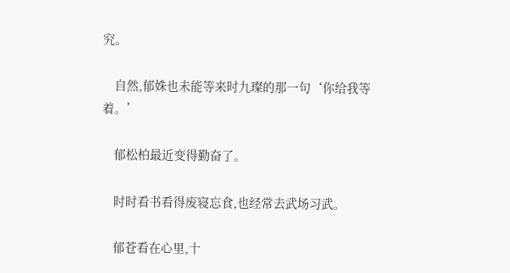究。

    自然,郁姝也未能等来时九璨的那一句‘你给我等着。’

    郁松柏最近变得勤奋了。

    时时看书看得废寝忘食,也经常去武场习武。

    郁苍看在心里,十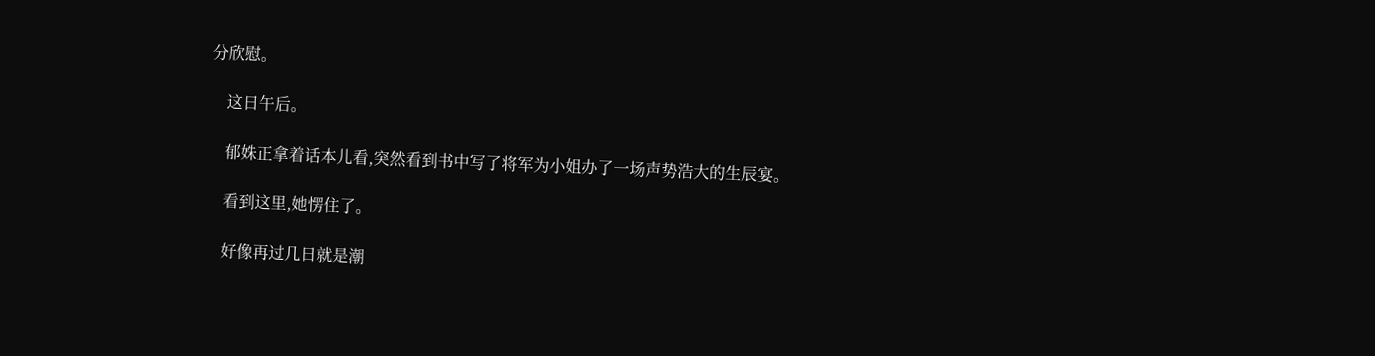分欣慰。

    这日午后。

    郁姝正拿着话本儿看,突然看到书中写了将军为小姐办了一场声势浩大的生辰宴。

    看到这里,她愣住了。

    好像再过几日就是潮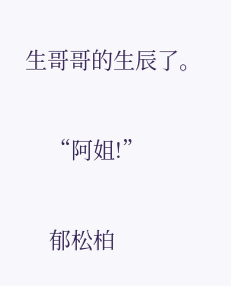生哥哥的生辰了。

    “阿姐!”

    郁松柏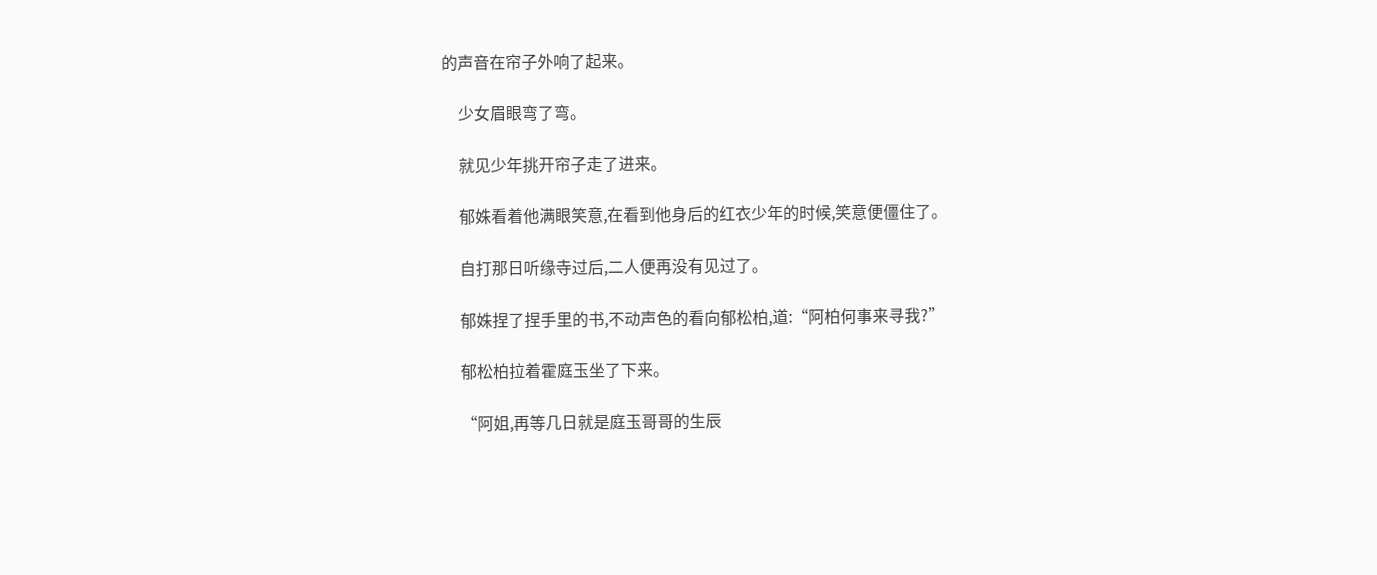的声音在帘子外响了起来。

    少女眉眼弯了弯。

    就见少年挑开帘子走了进来。

    郁姝看着他满眼笑意,在看到他身后的红衣少年的时候,笑意便僵住了。

    自打那日听缘寺过后,二人便再没有见过了。

    郁姝捏了捏手里的书,不动声色的看向郁松柏,道:“阿柏何事来寻我?”

    郁松柏拉着霍庭玉坐了下来。

    “阿姐,再等几日就是庭玉哥哥的生辰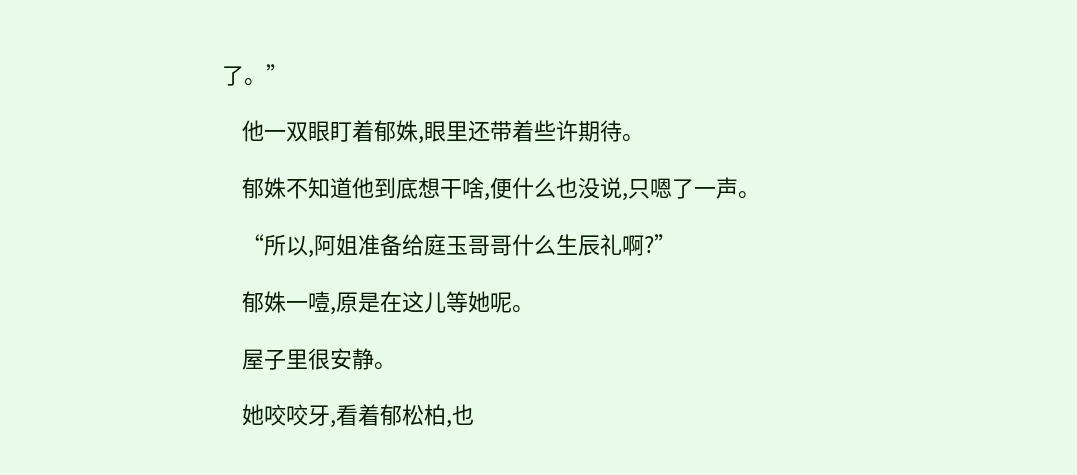了。”

    他一双眼盯着郁姝,眼里还带着些许期待。

    郁姝不知道他到底想干啥,便什么也没说,只嗯了一声。

    “所以,阿姐准备给庭玉哥哥什么生辰礼啊?”

    郁姝一噎,原是在这儿等她呢。

    屋子里很安静。

    她咬咬牙,看着郁松柏,也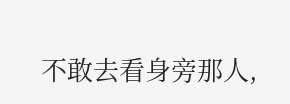不敢去看身旁那人,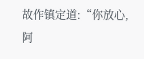故作镇定道:“你放心,阿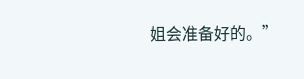姐会准备好的。”